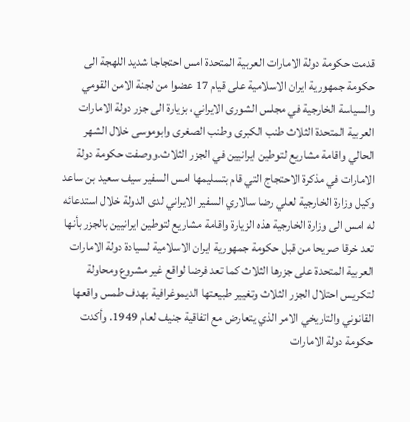قدمت حكومة دولة الامارات العربية المتحدة امس احتجاجا شديد اللهجة الى حكومة جمهورية ايران الاسلامية على قيام 17 عضوا من لجنة الامن القومي والسياسة الخارجية في مجلس الشورى الايراني، بزيارة الى جزر دولة الامارات العربية المتحدة الثلاث طنب الكبرى وطنب الصغرى وابوموسى خلال الشهر الحالي واقامة مشاريع لتوطين ايرانيين في الجزر الثلاث.ووصفت حكومة دولة الامارات في مذكرة الاحتجاج التي قام بتسليمها امس السفير سيف سعيد بن ساعد وكيل وزارة الخارجية لعلي رضا سالاري السفير الايراني لدى الدولة خلال استدعائه له امس الى وزارة الخارجية هذه الزيارة واقامة مشاريع لتوطين ايرانيين بالجزر بأنها تعد خرقا صريحا من قبل حكومة جمهورية ايران الاسلامية لسيادة دولة الامارات العربية المتحدة على جزرها الثلاث كما تعد فرضا لواقع غير مشروع ومحاولة لتكريس احتلال الجزر الثلاث وتغيير طبيعتها الديموغرافية بهدف طمس واقعها القانوني والتاريخي الامر الذي يتعارض مع اتفاقية جنيف لعام 1949. وأكدت حكومة دولة الامارات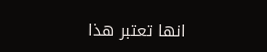انها تعتبر هذا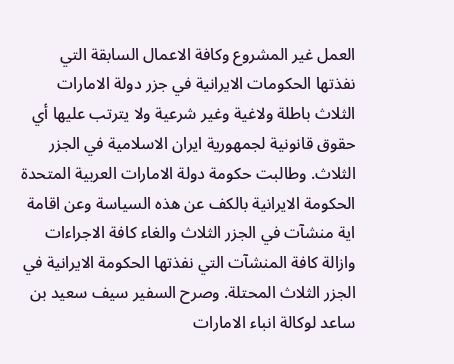العمل غير المشروع وكافة الاعمال السابقة التي نفذتها الحكومات الايرانية في جزر دولة الامارات الثلاث باطلة ولاغية وغير شرعية ولا يترتب عليها أي حقوق قانونية لجمهورية ايران الاسلامية في الجزر الثلاث. وطالبت حكومة دولة الامارات العربية المتحدة الحكومة الايرانية بالكف عن هذه السياسة وعن اقامة اية منشآت في الجزر الثلاث والغاء كافة الاجراءات وازالة كافة المنشآت التي نفذتها الحكومة الايرانية في الجزر الثلاث المحتلة. وصرح السفير سيف سعيد بن ساعد لوكالة انباء الامارات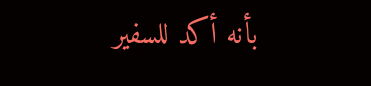بأنه أكد للسفير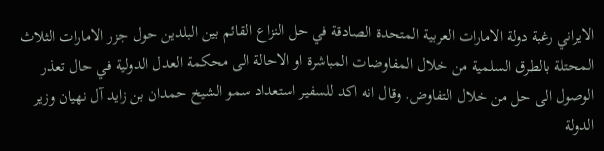الايراني رغبة دولة الامارات العربية المتحدة الصادقة في حل النزاع القائم بين البلدين حول جزر الامارات الثلاث المحتلة بالطرق السلمية من خلال المفاوضات المباشرة او الاحالة الى محكمة العدل الدولية في حال تعذر الوصول الى حل من خلال التفاوض. وقال انه اكد للسفير استعداد سمو الشيخ حمدان بن زايد آل نهيان وزير الدولة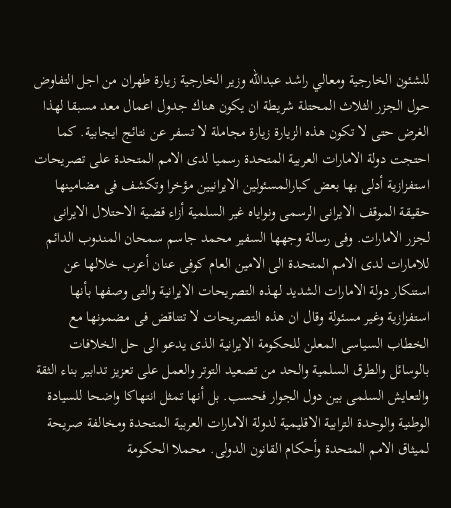للشئون الخارجية ومعالي راشد عبدالله وزير الخارجية زيارة طهران من اجل التفاوض حول الجزر الثلاث المحتلة شريطة ان يكون هناك جدول اعمال معد مسبقا لهذا الغرض حتى لا تكون هذه الزيارة زيارة مجاملة لا تسفر عن نتائج ايجابية. كما احتجت دولة الامارات العربية المتحدة رسميا لدى الامم المتحدة على تصريحات استفزازية أدلى بها بعض كبارالمسئولين الايرانيين مؤخرا وتكشف فى مضامينها حقيقة الموقف الايرانى الرسمى ونواياه غير السلمية أزاء قضية الاحتلال الايرانى لجزر الامارات. وفى رسالة وجهها السفير محمد جاسم سمحان المندوب الدائم للامارات لدى الامم المتحدة الى الامين العام كوفى عنان أعرب خلالها عن استنكار دولة الامارات الشديد لهذه التصريحات الايرانية والتى وصفها بأنها استفزازية وغير مسئولة وقال ان هذه التصريحات لا تتناقض فى مضمونها مع الخطاب السياسى المعلن للحكومة الايرانية الذى يدعو الى حل الخلافات بالوسائل والطرق السلمية والحد من تصعيد التوتر والعمل على تعزيز تدابير بناء الثقة والتعايش السلمى بين دول الجوار فحسب. بل أنها تمثل انتهاكا واضحا للسيادة الوطنية والوحدة الترابية الاقليمية لدولة الامارات العربية المتحدة ومخالفة صريحة لميثاق الامم المتحدة وأحكام القانون الدولى. محملا الحكومة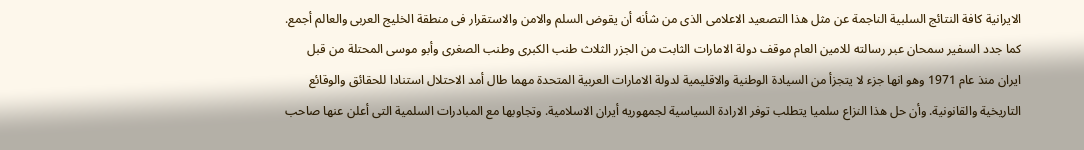الايرانية كافة النتائج السلبية الناجمة عن مثل هذا التصعيد الاعلامى الذى من شأنه أن يقوض السلم والامن والاستقرار فى منطقة الخليج العربى والعالم أجمع. كما جدد السفير سمحان عبر رسالته للامين العام موقف دولة الامارات الثابت من الجزر الثلاث طنب الكبرى وطنب الصغرى وأبو موسى المحتلة من قبل ايران منذ عام 1971 وهو انها جزء لا يتجزأ من السيادة الوطنية والاقليمية لدولة الامارات العربية المتحدة مهما طال أمد الاحتلال استنادا للحقائق والوقائع التاريخية والقانونية. وأن حل هذا النزاع سلميا يتطلب توفر الارادة السياسية لجمهوريه أيران الاسلامية. وتجاوبها مع المبادرات السلمية التى أعلن عنها صاحب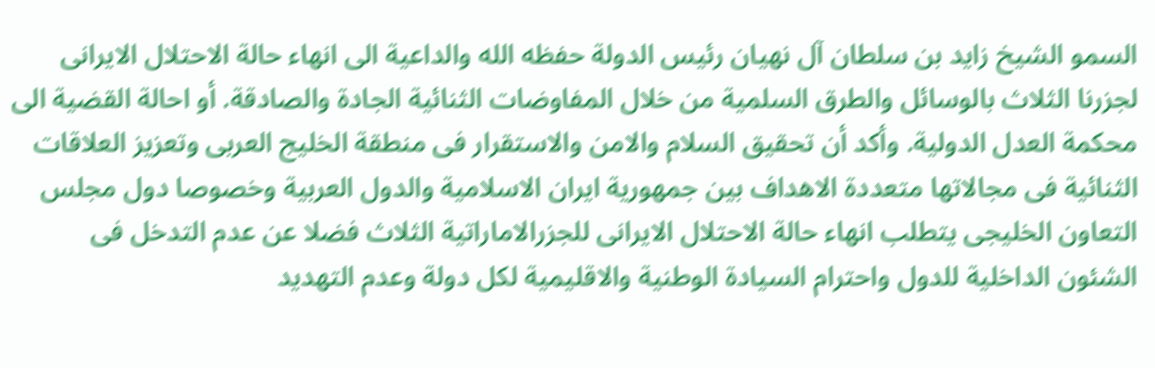السمو الشيخ زايد بن سلطان آل نهيان رئيس الدولة حفظه الله والداعية الى انهاء حالة الاحتلال الايرانى لجزرنا الثلاث بالوسائل والطرق السلمية من خلال المفاوضات الثنائية الجادة والصادقة. أو احالة القضية الى محكمة العدل الدولية. وأكد أن تحقيق السلام والامن والاستقرار فى منطقة الخليج العربى وتعزيز العلاقات الثنائية فى مجالاتها متعددة الاهداف بين جمهورية ايران الاسلامية والدول العربية وخصوصا دول مجلس التعاون الخليجى يتطلب انهاء حالة الاحتلال الايرانى للجزرالاماراتية الثلاث فضلا عن عدم التدخل فى الشئون الداخلية للدول واحترام السيادة الوطنية والاقليمية لكل دولة وعدم التهديد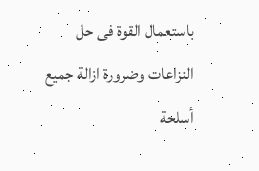باستعمال القوة فى حل النزاعات وضرورة ازالة جميع أسلحة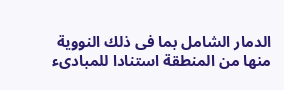الدمار الشامل بما فى ذلك النووية منها من المنطقة استنادا للمبادىء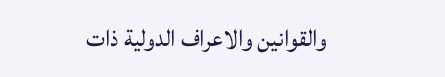والقوانين والاعراف الدولية ذات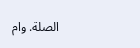الصلة. وام